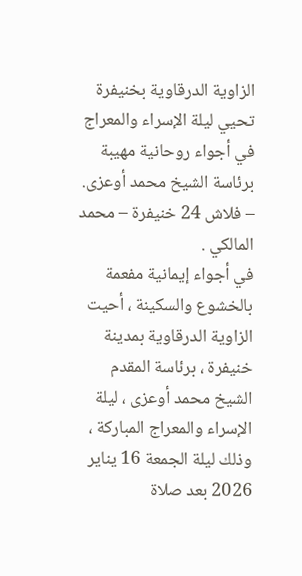الزاوية الدرقاوية بخنيفرة تحيي ليلة الإسراء والمعراج في أجواء روحانية مهيبة برئاسة الشيخ محمد أوعزى.
– فلاش 24 خنيفرة – محمد المالكي .
في أجواء إيمانية مفعمة بالخشوع والسكينة ، أحيت الزاوية الدرقاوية بمدينة خنيفرة ، برئاسة المقدم الشيخ محمد أوعزى ، ليلة الإسراء والمعراج المباركة ، وذلك ليلة الجمعة 16 يناير 2026 بعد صلاة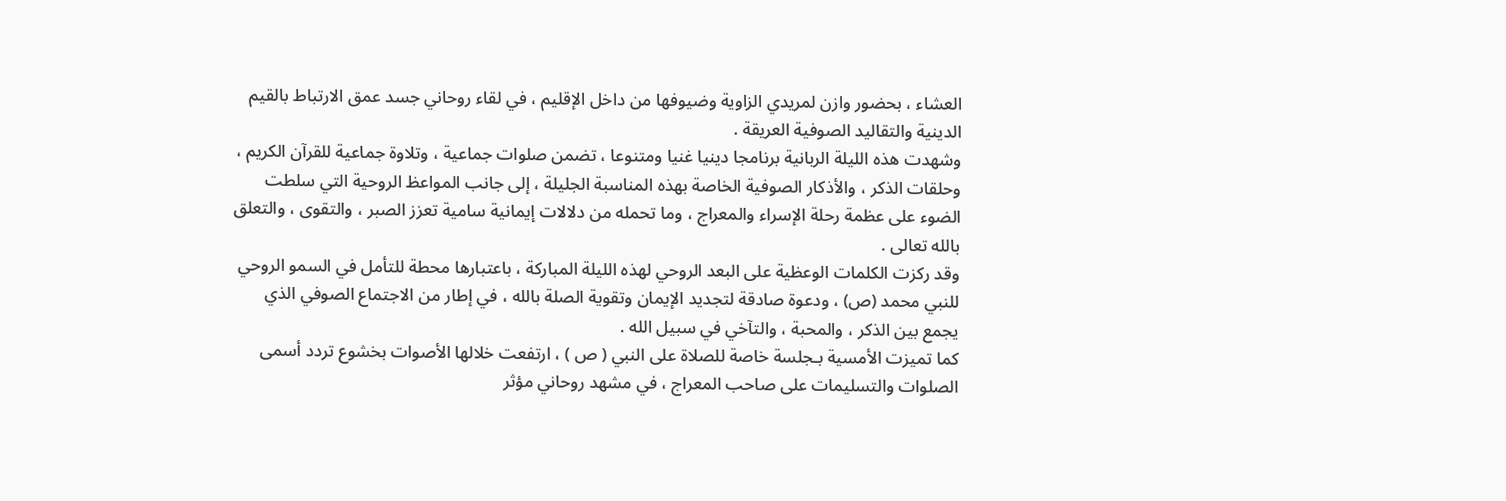العشاء ، بحضور وازن لمريدي الزاوية وضيوفها من داخل الإقليم ، في لقاء روحاني جسد عمق الارتباط بالقيم الدينية والتقاليد الصوفية العريقة .
وشهدت هذه الليلة الربانية برنامجا دينيا غنيا ومتنوعا ، تضمن صلوات جماعية ، وتلاوة جماعية للقرآن الكريم ، وحلقات الذكر ، والأذكار الصوفية الخاصة بهذه المناسبة الجليلة ، إلى جانب المواعظ الروحية التي سلطت الضوء على عظمة رحلة الإسراء والمعراج ، وما تحمله من دلالات إيمانية سامية تعزز الصبر ، والتقوى ، والتعلق بالله تعالى .
وقد ركزت الكلمات الوعظية على البعد الروحي لهذه الليلة المباركة ، باعتبارها محطة للتأمل في السمو الروحي للنبي محمد (ص) ، ودعوة صادقة لتجديد الإيمان وتقوية الصلة بالله ، في إطار من الاجتماع الصوفي الذي يجمع بين الذكر ، والمحبة ، والتآخي في سبيل الله .
كما تميزت الأمسية بـجلسة خاصة للصلاة على النبي ( ص ) ، ارتفعت خلالها الأصوات بخشوع تردد أسمى الصلوات والتسليمات على صاحب المعراج ، في مشهد روحاني مؤثر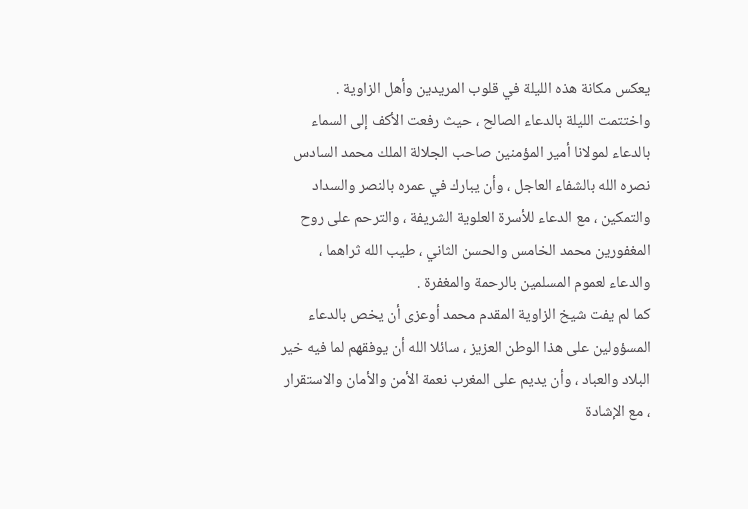يعكس مكانة هذه الليلة في قلوب المريدين وأهل الزاوية .
واختتمت الليلة بالدعاء الصالح ، حيث رفعت الأكف إلى السماء بالدعاء لمولانا أمير المؤمنين صاحب الجلالة الملك محمد السادس نصره الله بالشفاء العاجل ، وأن يبارك في عمره بالنصر والسداد والتمكين ، مع الدعاء للأسرة العلوية الشريفة ، والترحم على روح المغفورين محمد الخامس والحسن الثاني ، طيب الله ثراهما ، والدعاء لعموم المسلمين بالرحمة والمغفرة .
كما لم يفت شيخ الزاوية المقدم محمد أوعزى أن يخص بالدعاء المسؤولين على هذا الوطن العزيز ، سائلا الله أن يوفقهم لما فيه خير البلاد والعباد ، وأن يديم على المغرب نعمة الأمن والأمان والاستقرار ، مع الإشادة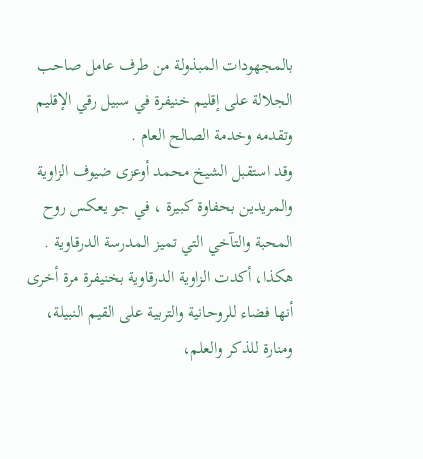بالمجهودات المبذولة من طرف عامل صاحب الجلالة على إقليم خنيفرة في سبيل رقي الإقليم وتقدمه وخدمة الصالح العام .
وقد استقبل الشيخ محمد أوعزى ضيوف الزاوية والمريدين بحفاوة كبيرة ، في جو يعكس روح المحبة والتآخي التي تميز المدرسة الدرقاوية .
هكذا، أكدت الزاوية الدرقاوية بخنيفرة مرة أخرى أنها فضاء للروحانية والتربية على القيم النبيلة، ومنارة للذكر والعلم،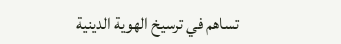تساهم في ترسيخ الهوية الدينية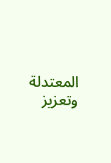المعتدلة وتعزيز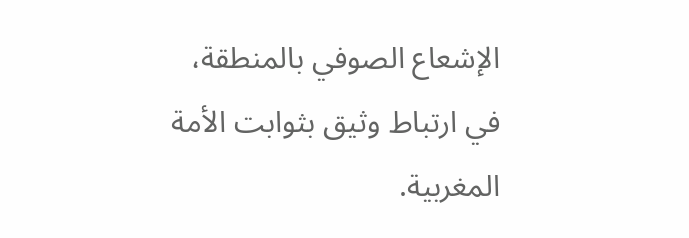الإشعاع الصوفي بالمنطقة، في ارتباط وثيق بثوابت الأمة المغربية.